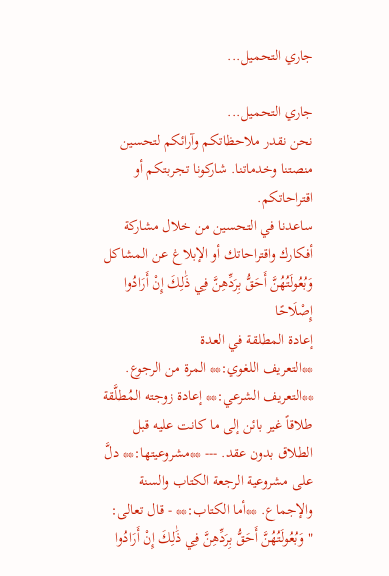جاري التحميل...

جاري التحميل...
نحن نقدر ملاحظاتكم وآرائكم لتحسين منصتنا وخدماتنا. شاركونا تجربتكم أو اقتراحاتكم.
ساعدنا في التحسين من خلال مشاركة أفكارك واقتراحاتك أو الإبلاغ عن المشاكل
وَبُعُولَتُهُنَّ أَحَقُّ بِرَدِّهِنَّ فِي ذَٰلِكَ إِنْ أَرَادُوا إِصْلَاحًا
إعادة المطلقة في العدة
**التعريف اللغوي:** المرة من الرجوع. **التعريف الشرعي:** إعادة زوجته المُطلَّقة طلاقاً غير بائن إلى ما كانت عليه قبل الطلاق بدون عقد. --- **مشروعيتها:** دلَّ على مشروعية الرجعة الكتاب والسنة والإجماع. **أما الكتاب:** - قال تعالى: "وَبُعُولَتُهُنَّ أَحَقُّ بِرَدِّهِنَّ فِي ذَٰلِكَ إِنْ أَرَادُوا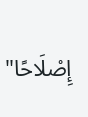إِصْلَاحًا"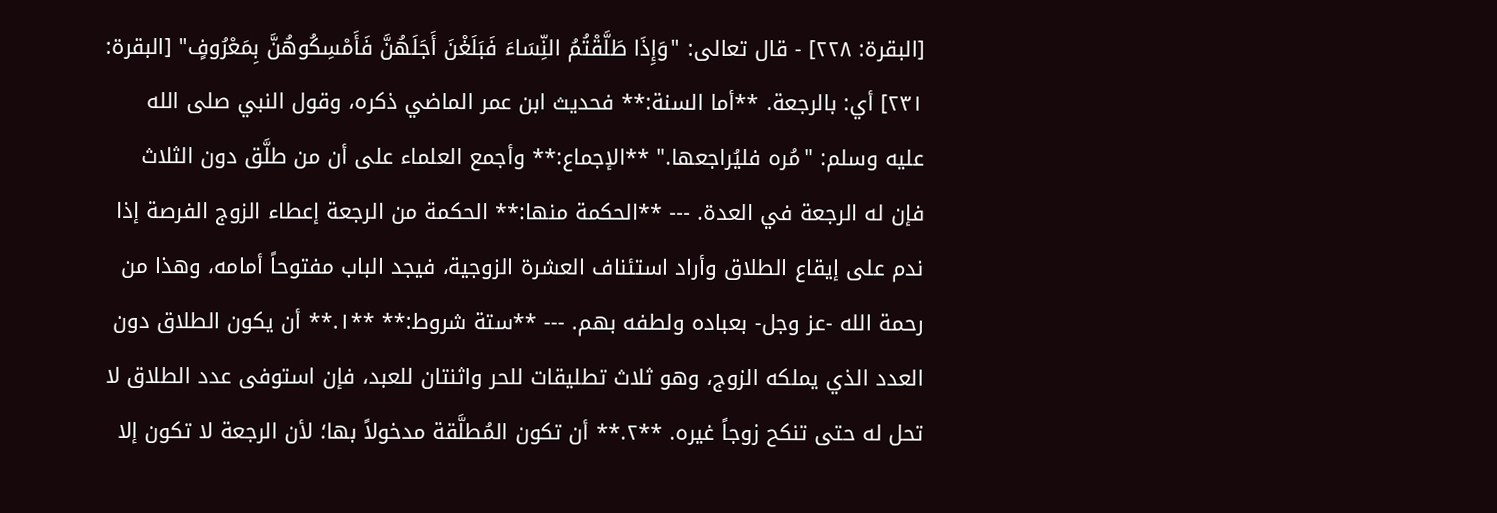[البقرة: ٢٢٨] - قال تعالى: "وَإِذَا طَلَّقْتُمُ النِّسَاءَ فَبَلَغْنَ أَجَلَهُنَّ فَأَمْسِكُوهُنَّ بِمَعْرُوفٍ" [البقرة: ٢٣١] أي: بالرجعة. **أما السنة:** فحديث ابن عمر الماضي ذكره، وقول النبي صلى الله عليه وسلم: "مُره فليُراجعها." **الإجماع:** وأجمع العلماء على أن من طلَّق دون الثلاث فإن له الرجعة في العدة. --- **الحكمة منها:** الحكمة من الرجعة إعطاء الزوج الفرصة إذا ندم على إيقاع الطلاق وأراد استئناف العشرة الزوجية، فيجد الباب مفتوحاً أمامه، وهذا من رحمة الله -عز وجل- بعباده ولطفه بهم. --- **ستة شروط:** **١.** أن يكون الطلاق دون العدد الذي يملكه الزوج، وهو ثلاث تطليقات للحر واثنتان للعبد، فإن استوفى عدد الطلاق لا تحل له حتى تنكح زوجاً غيره. **٢.** أن تكون المُطلَّقة مدخولاً بها؛ لأن الرجعة لا تكون إلا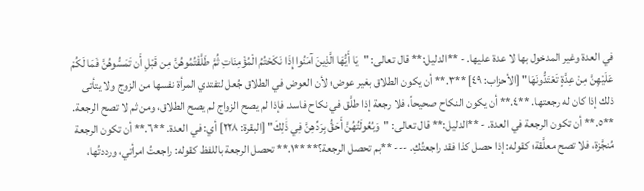في العدة وغير المدخول بها لا عدة عليها. - **الدليل:** قال تعالى: "يَا أَيُّهَا الَّذِينَ آمَنُوا إِذَا نَكَحْتُمُ الْمُؤْمِنَاتِ ثُمَّ طَلَّقْتُمُوهُنَّ مِن قَبْلِ أَن تَمَسُّوهُنَّ فَمَا لَكُمْ عَلَيْهِنَّ مِنْ عِدَّةٍ تَعْتَدُّونَهَا" [الأحزاب: ٤٩] **٣.** أن يكون الطلاق بغير عوض؛ لأن العوض في الطلاق جُعل لتفتدي المرأة نفسها من الزوج ولا يتأتى ذلك إذا كان له رجعتها. **٤.** أن يكون النكاح صحيحاً، فلا رجعة إذا طلَّق في نكاح فاسد. فإذا لم يصح الزواج لم يصح الطلاق، ومن ثم لا تصح الرجعة. **٥.** أن تكون الرجعة في العدة. - **الدليل:** قال تعالى: "وَبُعُولَتُهُنَّ أَحَقُّ بِرَدِّهِنَّ فِي ذَٰلِكَ" [البقرة: ٢٢٨] أي: في العدة. **٦.** أن تكون الرجعة مُنجَّزة، فلا تصح معلَّقة؛ كقوله: إذا حصل كذا فقد راجعتُكِ. --- **بم تحصل الرجعة؟** **١.** تحصل الرجعة باللفظ كقوله: راجعتُ امرأتي، ورددتُها،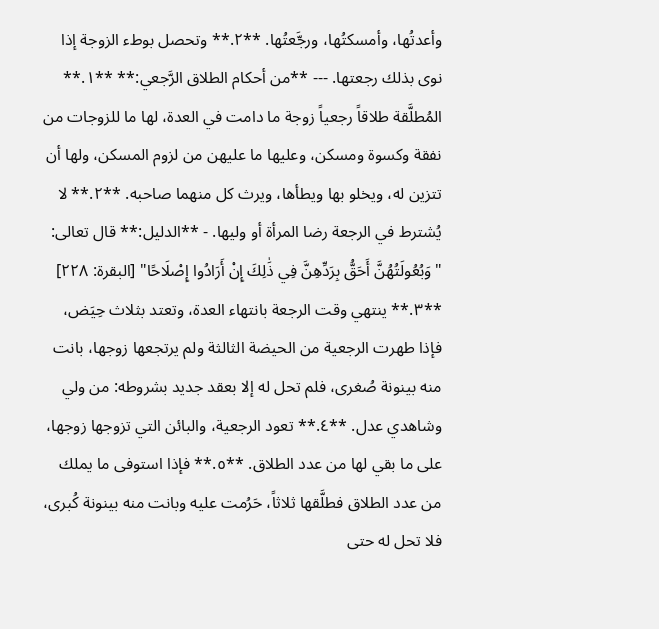وأعدتُها، وأمسكتُها، ورجَّعتُها. **٢.** وتحصل بوطء الزوجة إذا نوى بذلك رجعتها. --- **من أحكام الطلاق الرَّجعي:** **١.** المُطلَّقة طلاقاً رجعياً زوجة ما دامت في العدة، لها ما للزوجات من نفقة وكسوة ومسكن، وعليها ما عليهن من لزوم المسكن، ولها أن تتزين له، ويخلو بها ويطأها، ويرث كل منهما صاحبه. **٢.** لا يُشترط في الرجعة رضا المرأة أو وليها. - **الدليل:** قال تعالى: "وَبُعُولَتُهُنَّ أَحَقُّ بِرَدِّهِنَّ فِي ذَٰلِكَ إِنْ أَرَادُوا إِصْلَاحًا" [البقرة: ٢٢٨] **٣.** ينتهي وقت الرجعة بانتهاء العدة، وتعتد بثلاث حِيَض، فإذا طهرت الرجعية من الحيضة الثالثة ولم يرتجعها زوجها، بانت منه بينونة صُغرى، فلم تحل له إلا بعقد جديد بشروطه: من ولي وشاهدي عدل. **٤.** تعود الرجعية، والبائن التي تزوجها زوجها، على ما بقي لها من عدد الطلاق. **٥.** فإذا استوفى ما يملك من عدد الطلاق فطلَّقها ثلاثاً، حَرُمت عليه وبانت منه بينونة كُبرى، فلا تحل له حتى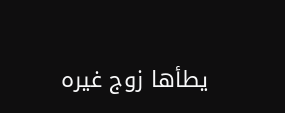يطأها زوج غيره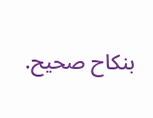بنكاح صحيح.